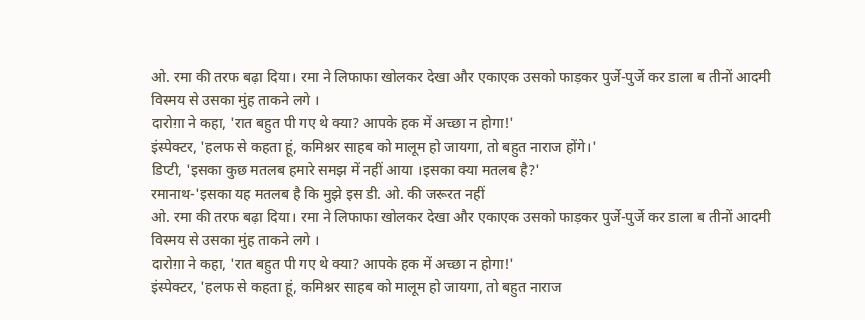ओ. रमा की तरफ बढ़ा दिया। रमा ने लिफाफा खोलकर देखा और एकाएक उसको फाड़कर पुर्जे-पुर्जे कर डाला ब तीनों आदमी विस्मय से उसका मुंह ताकने लगे ।
दारोग़ा ने कहा, 'रात बहुत पी गए थे क्या? आपके हक में अच्छा न होगा!'
इंस्पेक्टर, 'हलफ से कहता हूं, कमिश्नर साहब को मालूम हो जायगा, तो बहुत नाराज होंगे।'
डिप्टी, 'इसका कुछ मतलब हमारे समझ में नहीं आया ।इसका क्या मतलब है?'
रमानाथ-'इसका यह मतलब है कि मुझे इस डी. ओ. की जरूरत नहीं
ओ. रमा की तरफ बढ़ा दिया। रमा ने लिफाफा खोलकर देखा और एकाएक उसको फाड़कर पुर्जे-पुर्जे कर डाला ब तीनों आदमी विस्मय से उसका मुंह ताकने लगे ।
दारोग़ा ने कहा, 'रात बहुत पी गए थे क्या? आपके हक में अच्छा न होगा!'
इंस्पेक्टर, 'हलफ से कहता हूं, कमिश्नर साहब को मालूम हो जायगा, तो बहुत नाराज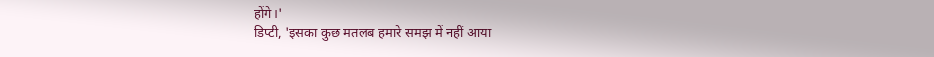होंगे।'
डिप्टी, 'इसका कुछ मतलब हमारे समझ में नहीं आया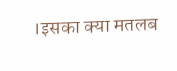।इसका क्या मतलब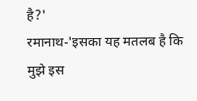है?'
रमानाथ-'इसका यह मतलब है कि मुझे इस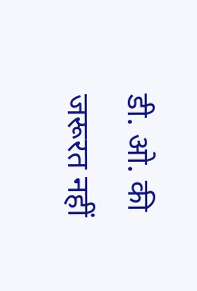डी. ओ. की जरूरत नहीं